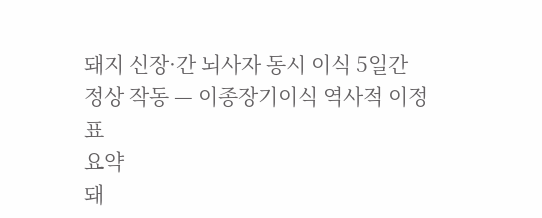돼지 신장·간 뇌사자 동시 이식 5일간 정상 작동 — 이종장기이식 역사적 이정표
요약
돼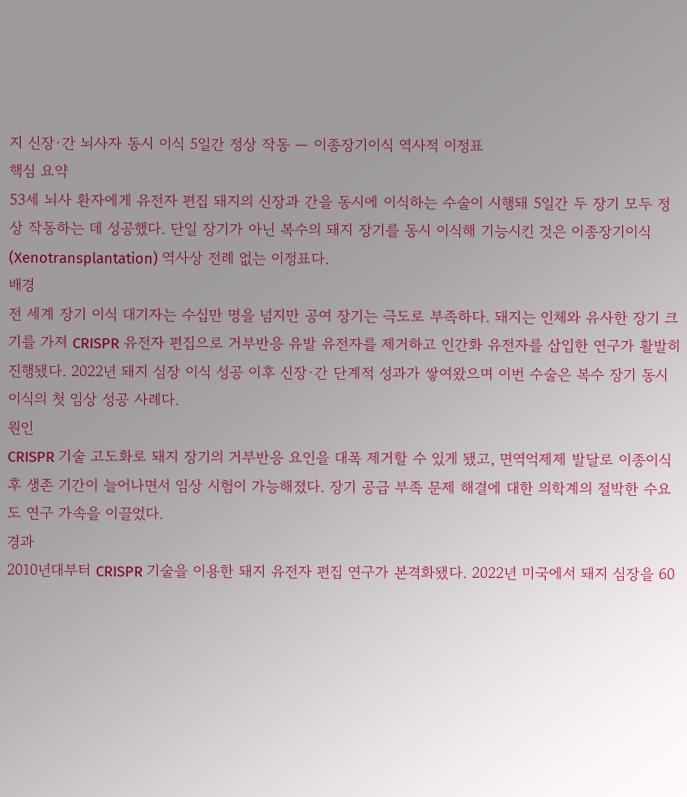지 신장·간 뇌사자 동시 이식 5일간 정상 작동 — 이종장기이식 역사적 이정표
핵심 요약
53세 뇌사 환자에게 유전자 편집 돼지의 신장과 간을 동시에 이식하는 수술이 시행돼 5일간 두 장기 모두 정상 작동하는 데 성공했다. 단일 장기가 아닌 복수의 돼지 장기를 동시 이식해 기능시킨 것은 이종장기이식(Xenotransplantation) 역사상 전례 없는 이정표다.
배경
전 세계 장기 이식 대기자는 수십만 명을 넘지만 공여 장기는 극도로 부족하다. 돼지는 인체와 유사한 장기 크기를 가져 CRISPR 유전자 편집으로 거부반응 유발 유전자를 제거하고 인간화 유전자를 삽입한 연구가 활발히 진행됐다. 2022년 돼지 심장 이식 성공 이후 신장·간 단계적 성과가 쌓여왔으며 이번 수술은 복수 장기 동시 이식의 첫 임상 성공 사례다.
원인
CRISPR 기술 고도화로 돼지 장기의 거부반응 요인을 대폭 제거할 수 있게 됐고, 면역억제제 발달로 이종이식 후 생존 기간이 늘어나면서 임상 시험이 가능해졌다. 장기 공급 부족 문제 해결에 대한 의학계의 절박한 수요도 연구 가속을 이끌었다.
경과
2010년대부터 CRISPR 기술을 이용한 돼지 유전자 편집 연구가 본격화됐다. 2022년 미국에서 돼지 심장을 60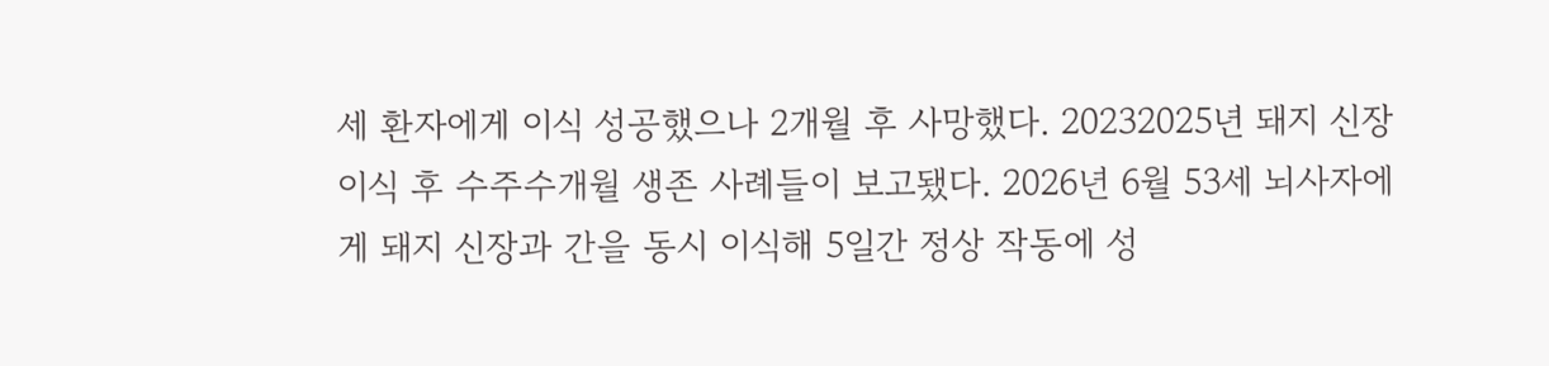세 환자에게 이식 성공했으나 2개월 후 사망했다. 20232025년 돼지 신장 이식 후 수주수개월 생존 사례들이 보고됐다. 2026년 6월 53세 뇌사자에게 돼지 신장과 간을 동시 이식해 5일간 정상 작동에 성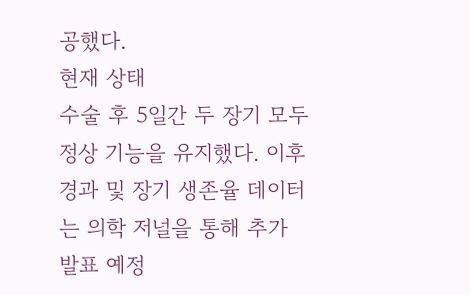공했다.
현재 상태
수술 후 5일간 두 장기 모두 정상 기능을 유지했다. 이후 경과 및 장기 생존율 데이터는 의학 저널을 통해 추가 발표 예정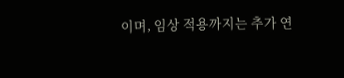이며, 임상 적용까지는 추가 연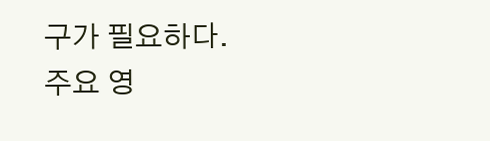구가 필요하다.
주요 영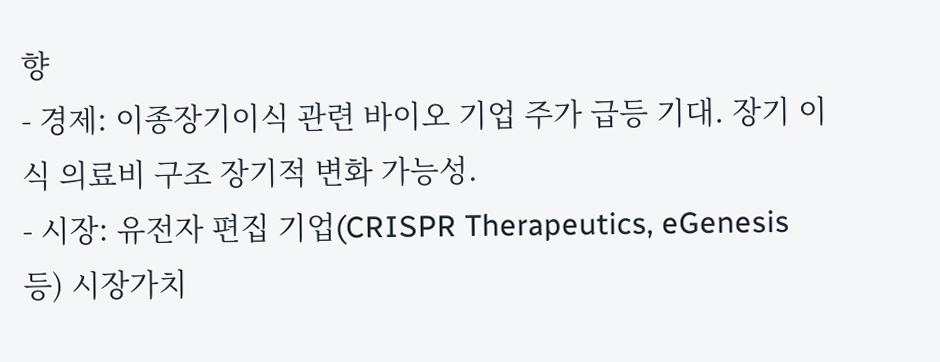향
- 경제: 이종장기이식 관련 바이오 기업 주가 급등 기대. 장기 이식 의료비 구조 장기적 변화 가능성.
- 시장: 유전자 편집 기업(CRISPR Therapeutics, eGenesis 등) 시장가치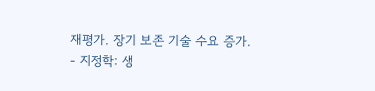재평가. 장기 보존 기술 수요 증가.
- 지정학: 생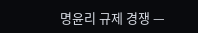명윤리 규제 경쟁 —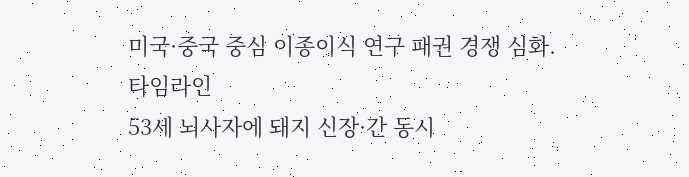미국·중국 중심 이종이식 연구 패권 경쟁 심화.
타임라인
53세 뇌사자에 돼지 신장·간 동시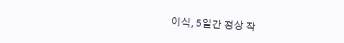이식, 5일간 정상 작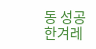동 성공
한겨레